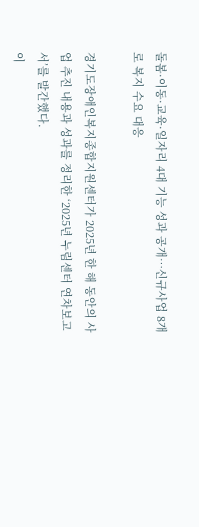돌봄·이동·교육·일자리 4대 기능 성과 공개…신규사업 8개로 복지 수요 대응

경기도장애인복지종합지원센터가 2025년 한 해 동안의 사업 추진 내용과 성과를 정리한 ‘2025년 누림센터 연차보고서’를 발간했다.
이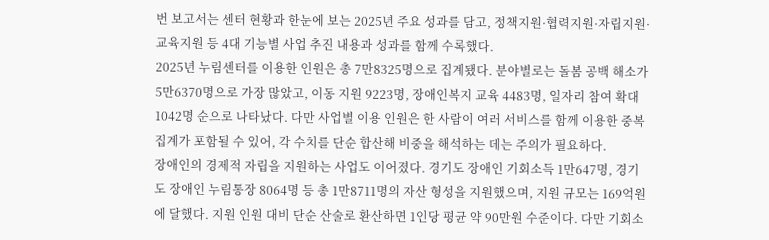번 보고서는 센터 현황과 한눈에 보는 2025년 주요 성과를 담고, 정책지원·협력지원·자립지원·교육지원 등 4대 기능별 사업 추진 내용과 성과를 함께 수록했다.
2025년 누림센터를 이용한 인원은 총 7만8325명으로 집계됐다. 분야별로는 돌봄 공백 해소가 5만6370명으로 가장 많았고, 이동 지원 9223명, 장애인복지 교육 4483명, 일자리 참여 확대 1042명 순으로 나타났다. 다만 사업별 이용 인원은 한 사람이 여러 서비스를 함께 이용한 중복 집계가 포함될 수 있어, 각 수치를 단순 합산해 비중을 해석하는 데는 주의가 필요하다.
장애인의 경제적 자립을 지원하는 사업도 이어졌다. 경기도 장애인 기회소득 1만647명, 경기도 장애인 누림통장 8064명 등 총 1만8711명의 자산 형성을 지원했으며, 지원 규모는 169억원에 달했다. 지원 인원 대비 단순 산술로 환산하면 1인당 평균 약 90만원 수준이다. 다만 기회소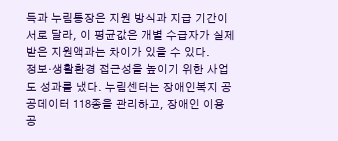득과 누림통장은 지원 방식과 지급 기간이 서로 달라, 이 평균값은 개별 수급자가 실제 받은 지원액과는 차이가 있을 수 있다.
정보·생활환경 접근성을 높이기 위한 사업도 성과를 냈다. 누림센터는 장애인복지 공공데이터 118종을 관리하고, 장애인 이용 공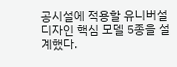공시설에 적용할 유니버설디자인 핵심 모델 5종을 설계했다.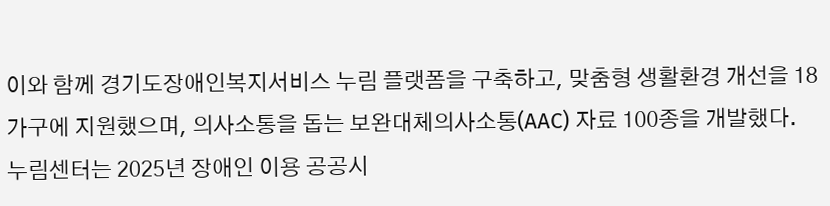이와 함께 경기도장애인복지서비스 누림 플랫폼을 구축하고, 맞춤형 생활환경 개선을 18가구에 지원했으며, 의사소통을 돕는 보완대체의사소통(AAC) 자료 100종을 개발했다.
누림센터는 2025년 장애인 이용 공공시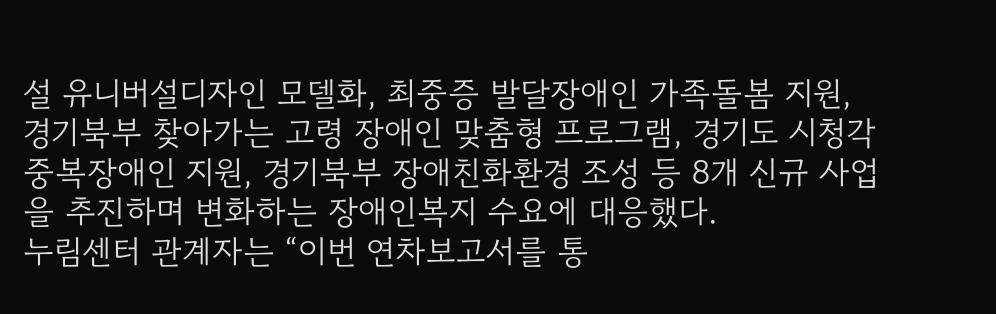설 유니버설디자인 모델화, 최중증 발달장애인 가족돌봄 지원, 경기북부 찾아가는 고령 장애인 맞춤형 프로그램, 경기도 시청각 중복장애인 지원, 경기북부 장애친화환경 조성 등 8개 신규 사업을 추진하며 변화하는 장애인복지 수요에 대응했다.
누림센터 관계자는 “이번 연차보고서를 통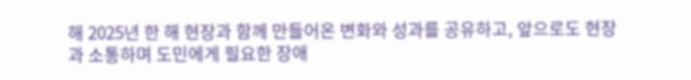해 2025년 한 해 현장과 함께 만들어온 변화와 성과를 공유하고, 앞으로도 현장과 소통하며 도민에게 필요한 장애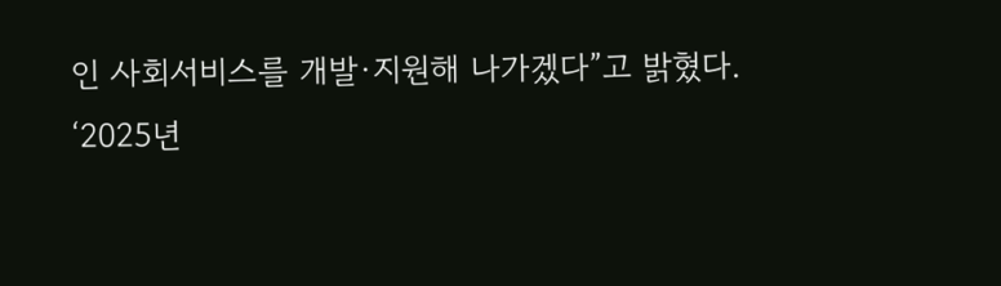인 사회서비스를 개발·지원해 나가겠다”고 밝혔다.
‘2025년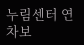누림센터 연차보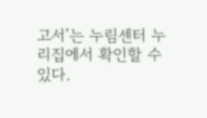고서’는 누림센터 누리집에서 확인할 수 있다.